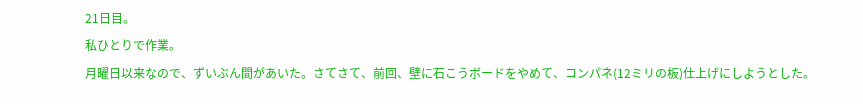21日目。
私ひとりで作業。
月曜日以来なので、ずいぶん間があいた。さてさて、前回、壁に石こうボードをやめて、コンパネ(12ミリの板)仕上げにしようとした。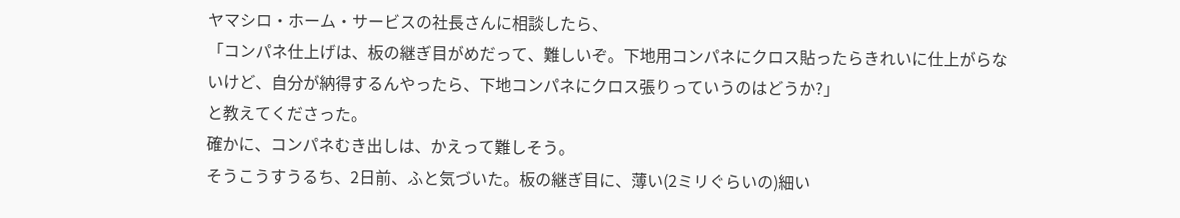ヤマシロ・ホーム・サービスの社長さんに相談したら、
「コンパネ仕上げは、板の継ぎ目がめだって、難しいぞ。下地用コンパネにクロス貼ったらきれいに仕上がらないけど、自分が納得するんやったら、下地コンパネにクロス張りっていうのはどうか?」
と教えてくださった。
確かに、コンパネむき出しは、かえって難しそう。
そうこうすうるち、2日前、ふと気づいた。板の継ぎ目に、薄い(2ミリぐらいの)細い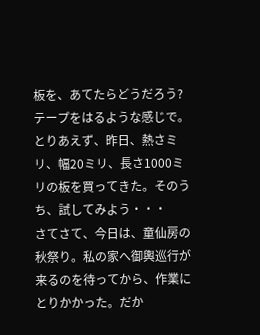板を、あてたらどうだろう? テープをはるような感じで。
とりあえず、昨日、熱さミリ、幅20ミリ、長さ1000ミリの板を買ってきた。そのうち、試してみよう・・・
さてさて、今日は、童仙房の秋祭り。私の家へ御輿巡行が来るのを待ってから、作業にとりかかった。だか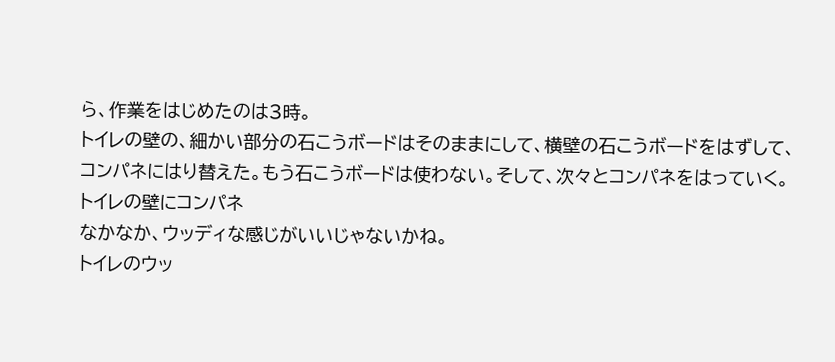ら、作業をはじめたのは3時。
トイレの壁の、細かい部分の石こうボードはそのままにして、横壁の石こうボードをはずして、コンパネにはり替えた。もう石こうボードは使わない。そして、次々とコンパネをはっていく。
トイレの壁にコンパネ
なかなか、ウッディな感じがいいじゃないかね。
トイレのウッ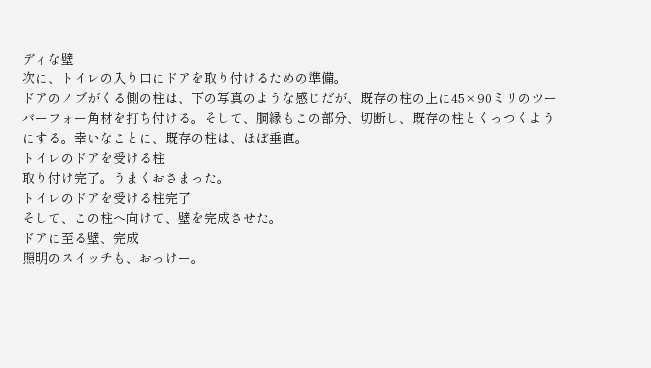ディな壁
次に、トイレの入り口にドアを取り付けるための準備。
ドアのノブがくる側の柱は、下の写真のような感じだが、既存の柱の上に45×90ミリのツーバーフォー角材を打ち付ける。そして、胴縁もこの部分、切断し、既存の柱とくっつくようにする。幸いなことに、既存の柱は、ほぼ垂直。
トイレのドアを受ける柱
取り付け完了。うまくおさまった。
トイレのドアを受ける柱完了
そして、この柱へ向けて、壁を完成させた。
ドアに至る壁、完成
照明のスイッチも、おっけー。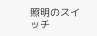照明のスイッチ